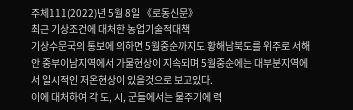주체111(2022)년 5월 8일 《로동신문》
최근 기상조건에 대처한 농업기술적대책
기상수문국의 통보에 의하면 5월중순까지도 황해남북도를 위주로 서해안 중부이남지역에서 가물현상이 지속되며 5월중순에는 대부분지역에서 일시적인 저온현상이 있을것으로 보고있다.
이에 대처하여 각 도, 시, 군들에서는 물주기에 력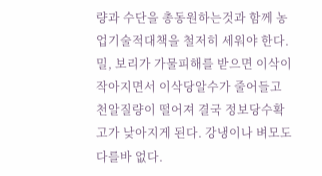량과 수단을 총동원하는것과 함께 농업기술적대책을 철저히 세워야 한다.
밀, 보리가 가물피해를 받으면 이삭이 작아지면서 이삭당알수가 줄어들고 천알질량이 떨어져 결국 정보당수확고가 낮아지게 된다. 강냉이나 벼모도 다를바 없다.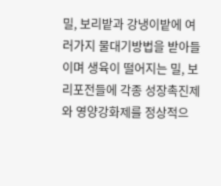밀, 보리밭과 강냉이밭에 여러가지 물대기방법을 받아들이며 생육이 떨어지는 밀, 보리포전들에 각종 성장촉진제와 영양강화제를 정상적으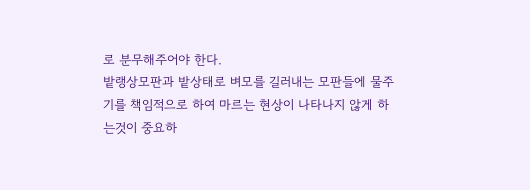로 분무해주어야 한다.
밭랭상모판과 밭상태로 벼모를 길러내는 모판들에 물주기를 책임적으로 하여 마르는 현상이 나타나지 않게 하는것이 중요하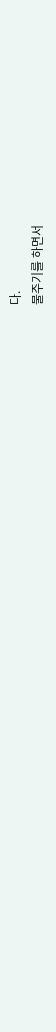다.
물주기를 하면서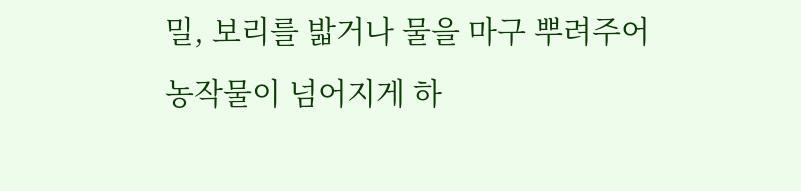밀, 보리를 밟거나 물을 마구 뿌려주어 농작물이 넘어지게 하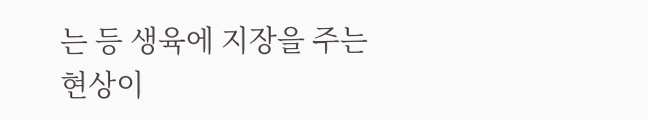는 등 생육에 지장을 주는 현상이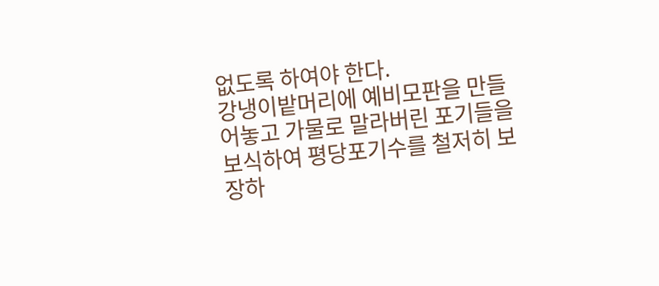없도록 하여야 한다.
강냉이밭머리에 예비모판을 만들어놓고 가물로 말라버린 포기들을 보식하여 평당포기수를 철저히 보장하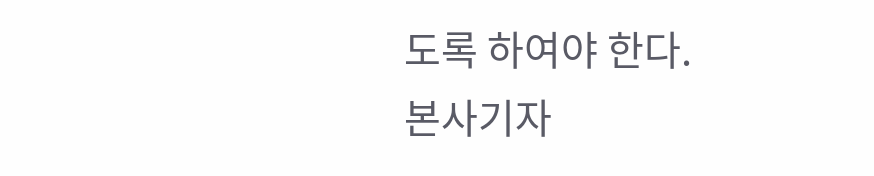도록 하여야 한다.
본사기자